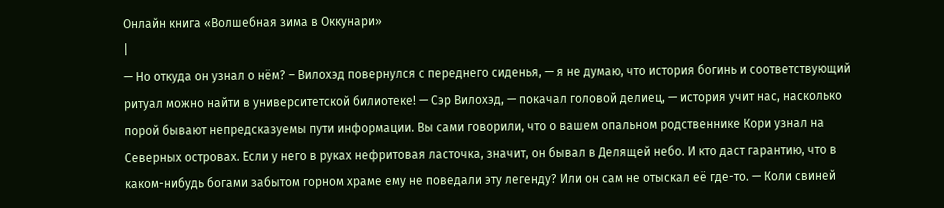Онлайн книга «Волшебная зима в Оккунари»
|
— Но откуда он узнал о нём? – Вилохэд повернулся с переднего сиденья, — я не думаю, что история богинь и соответствующий ритуал можно найти в университетской билиотеке! — Сэр Вилохэд, — покачал головой делиец, — история учит нас, насколько порой бывают непредсказуемы пути информации. Вы сами говорили, что о вашем опальном родственнике Кори узнал на Северных островах. Если у него в руках нефритовая ласточка, значит, он бывал в Делящей небо. И кто даст гарантию, что в каком-нибудь богами забытом горном храме ему не поведали эту легенду? Или он сам не отыскал её где-то. — Коли свиней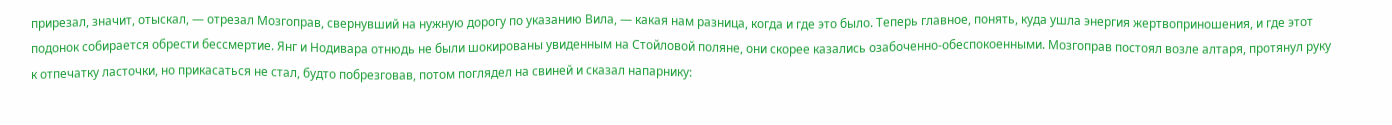прирезал, значит, отыскал, — отрезал Мозгоправ, свернувший на нужную дорогу по указанию Вила, — какая нам разница, когда и где это было. Теперь главное, понять, куда ушла энергия жертвоприношения, и где этот подонок собирается обрести бессмертие. Янг и Нодивара отнюдь не были шокированы увиденным на Стойловой поляне, они скорее казались озабоченно-обеспокоенными. Мозгоправ постоял возле алтаря, протянул руку к отпечатку ласточки, но прикасаться не стал, будто побрезговав, потом поглядел на свиней и сказал напарнику: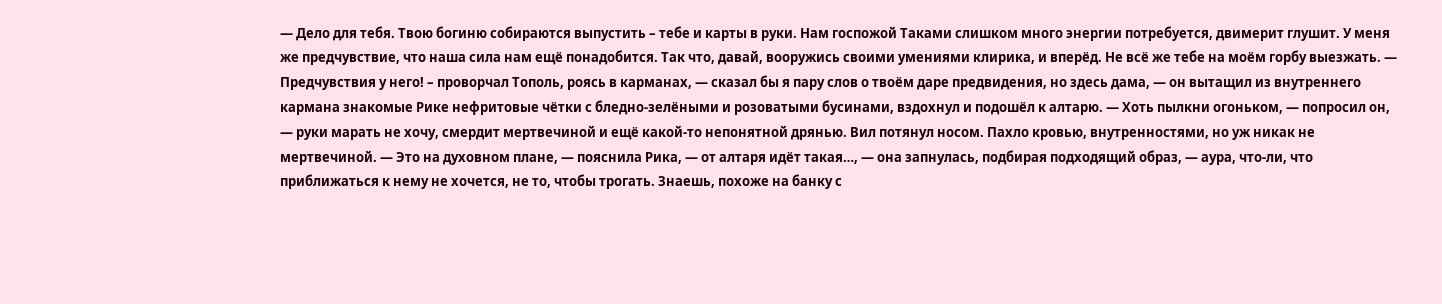— Дело для тебя. Твою богиню собираются выпустить – тебе и карты в руки. Нам госпожой Таками слишком много энергии потребуется, двимерит глушит. У меня же предчувствие, что наша сила нам ещё понадобится. Так что, давай, вооружись своими умениями клирика, и вперёд. Не всё же тебе на моём горбу выезжать. — Предчувствия у него! – проворчал Тополь, роясь в карманах, — сказал бы я пару слов о твоём даре предвидения, но здесь дама, — он вытащил из внутреннего кармана знакомые Рике нефритовые чётки с бледно-зелёными и розоватыми бусинами, вздохнул и подошёл к алтарю. — Хоть пылкни огоньком, — попросил он, — руки марать не хочу, смердит мертвечиной и ещё какой-то непонятной дрянью. Вил потянул носом. Пахло кровью, внутренностями, но уж никак не мертвечиной. — Это на духовном плане, — пояснила Рика, — от алтаря идёт такая…, — она запнулась, подбирая подходящий образ, — аура, что-ли, что приближаться к нему не хочется, не то, чтобы трогать. Знаешь, похоже на банку с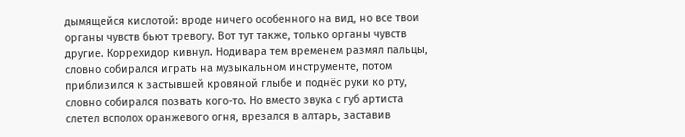дымящейся кислотой: вроде ничего особенного на вид, но все твои органы чувств бьют тревогу. Вот тут также, только органы чувств другие. Коррехидор кивнул. Нодивара тем временем размял пальцы, словно собирался играть на музыкальном инструменте, потом приблизился к застывшей кровяной глыбе и поднёс руки ко рту, словно собирался позвать кого-то. Но вместо звука с губ артиста слетел всполох оранжевого огня, врезался в алтарь, заставив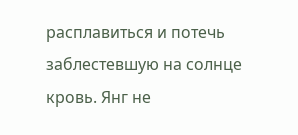расплавиться и потечь заблестевшую на солнце кровь. Янг не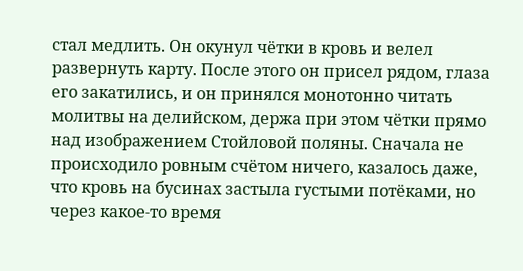стал медлить. Он окунул чётки в кровь и велел развернуть карту. После этого он присел рядом, глаза его закатились, и он принялся монотонно читать молитвы на делийском, держа при этом чётки прямо над изображением Стойловой поляны. Сначала не происходило ровным счётом ничего, казалось даже, что кровь на бусинах застыла густыми потёками, но через какое-то время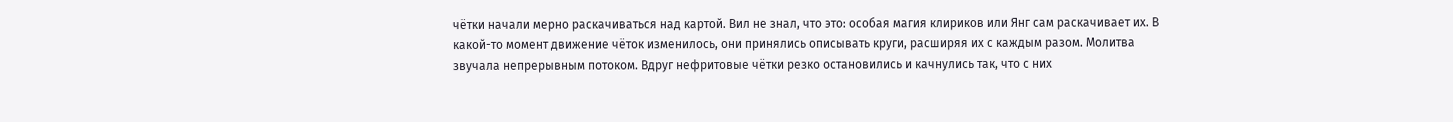чётки начали мерно раскачиваться над картой. Вил не знал, что это: особая магия клириков или Янг сам раскачивает их. В какой-то момент движение чёток изменилось, они принялись описывать круги, расширяя их с каждым разом. Молитва звучала непрерывным потоком. Вдруг нефритовые чётки резко остановились и качнулись так, что с них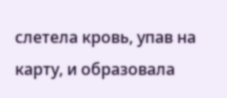слетела кровь, упав на карту, и образовала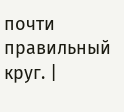почти правильный круг. |